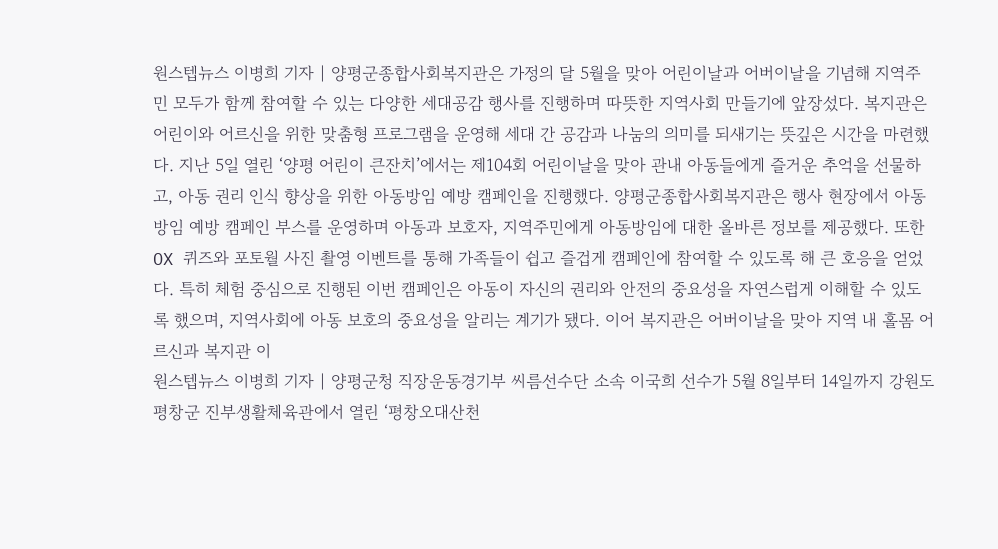원스텝뉴스 이병희 기자 | 양평군종합사회복지관은 가정의 달 5월을 맞아 어린이날과 어버이날을 기념해 지역주민 모두가 함께 참여할 수 있는 다양한 세대공감 행사를 진행하며 따뜻한 지역사회 만들기에 앞장섰다. 복지관은 어린이와 어르신을 위한 맞춤형 프로그램을 운영해 세대 간 공감과 나눔의 의미를 되새기는 뜻깊은 시간을 마련했다. 지난 5일 열린 ‘양평 어린이 큰잔치’에서는 제104회 어린이날을 맞아 관내 아동들에게 즐거운 추억을 선물하고, 아동 권리 인식 향상을 위한 아동방임 예방 캠페인을 진행했다. 양평군종합사회복지관은 행사 현장에서 아동방임 예방 캠페인 부스를 운영하며 아동과 보호자, 지역주민에게 아동방임에 대한 올바른 정보를 제공했다. 또한 OX 퀴즈와 포토월 사진 촬영 이벤트를 통해 가족들이 쉽고 즐겁게 캠페인에 참여할 수 있도록 해 큰 호응을 얻었다. 특히 체험 중심으로 진행된 이번 캠페인은 아동이 자신의 권리와 안전의 중요성을 자연스럽게 이해할 수 있도록 했으며, 지역사회에 아동 보호의 중요성을 알리는 계기가 됐다. 이어 복지관은 어버이날을 맞아 지역 내 홀몸 어르신과 복지관 이
원스텝뉴스 이병희 기자 | 양평군청 직장운동경기부 씨름선수단 소속 이국희 선수가 5월 8일부터 14일까지 강원도 평창군 진부생활체육관에서 열린 ‘평창오대산천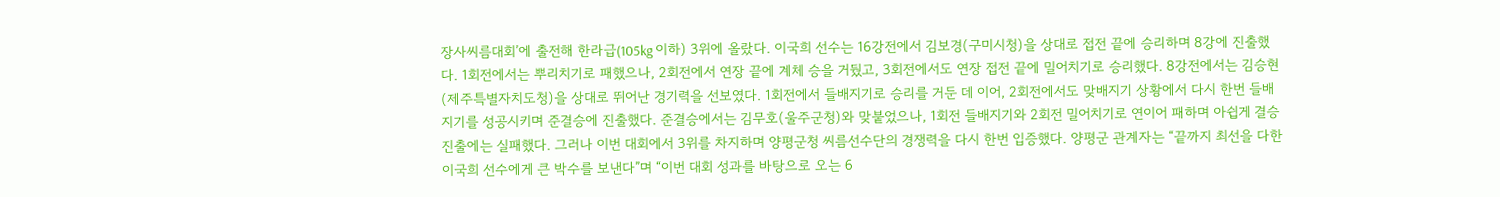장사씨름대회’에 출전해 한라급(105kg 이하) 3위에 올랐다. 이국희 선수는 16강전에서 김보경(구미시청)을 상대로 접전 끝에 승리하며 8강에 진출했다. 1회전에서는 뿌리치기로 패했으나, 2회전에서 연장 끝에 계체 승을 거뒀고, 3회전에서도 연장 접전 끝에 밀어치기로 승리했다. 8강전에서는 김승현(제주특별자치도청)을 상대로 뛰어난 경기력을 선보였다. 1회전에서 들배지기로 승리를 거둔 데 이어, 2회전에서도 맞배지기 상황에서 다시 한번 들배지기를 성공시키며 준결승에 진출했다. 준결승에서는 김무호(울주군청)와 맞붙었으나, 1회전 들배지기와 2회전 밀어치기로 연이어 패하며 아쉽게 결승 진출에는 실패했다. 그러나 이번 대회에서 3위를 차지하며 양평군청 씨름선수단의 경쟁력을 다시 한번 입증했다. 양평군 관계자는 “끝까지 최선을 다한 이국희 선수에게 큰 박수를 보낸다”며 “이번 대회 성과를 바탕으로 오는 6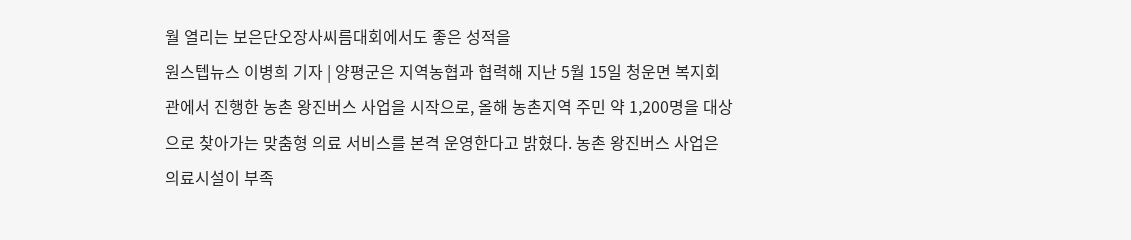월 열리는 보은단오장사씨름대회에서도 좋은 성적을
원스텝뉴스 이병희 기자 | 양평군은 지역농협과 협력해 지난 5월 15일 청운면 복지회관에서 진행한 농촌 왕진버스 사업을 시작으로, 올해 농촌지역 주민 약 1,200명을 대상으로 찾아가는 맞춤형 의료 서비스를 본격 운영한다고 밝혔다. 농촌 왕진버스 사업은 의료시설이 부족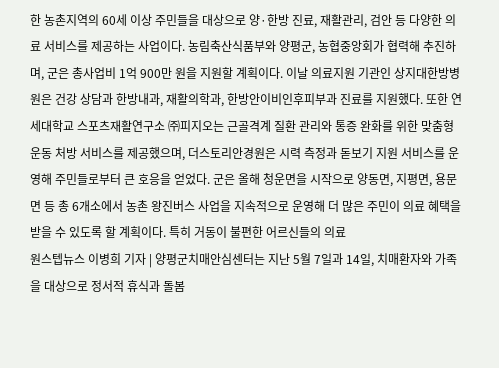한 농촌지역의 60세 이상 주민들을 대상으로 양·한방 진료, 재활관리, 검안 등 다양한 의료 서비스를 제공하는 사업이다. 농림축산식품부와 양평군, 농협중앙회가 협력해 추진하며, 군은 총사업비 1억 900만 원을 지원할 계획이다. 이날 의료지원 기관인 상지대한방병원은 건강 상담과 한방내과, 재활의학과, 한방안이비인후피부과 진료를 지원했다. 또한 연세대학교 스포츠재활연구소 ㈜피지오는 근골격계 질환 관리와 통증 완화를 위한 맞춤형 운동 처방 서비스를 제공했으며, 더스토리안경원은 시력 측정과 돋보기 지원 서비스를 운영해 주민들로부터 큰 호응을 얻었다. 군은 올해 청운면을 시작으로 양동면, 지평면, 용문면 등 총 6개소에서 농촌 왕진버스 사업을 지속적으로 운영해 더 많은 주민이 의료 혜택을 받을 수 있도록 할 계획이다. 특히 거동이 불편한 어르신들의 의료
원스텝뉴스 이병희 기자 | 양평군치매안심센터는 지난 5월 7일과 14일, 치매환자와 가족을 대상으로 정서적 휴식과 돌봄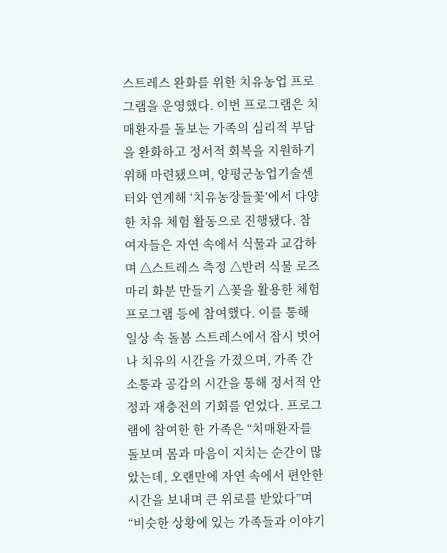스트레스 완화를 위한 치유농업 프로그램을 운영했다. 이번 프로그램은 치매환자를 돌보는 가족의 심리적 부담을 완화하고 정서적 회복을 지원하기 위해 마련됐으며, 양평군농업기술센터와 연계해 ‘치유농장들꽃’에서 다양한 치유 체험 활동으로 진행됐다. 참여자들은 자연 속에서 식물과 교감하며 △스트레스 측정 △반려 식물 로즈마리 화분 만들기 △꽃을 활용한 체험 프로그램 등에 참여했다. 이를 통해 일상 속 돌봄 스트레스에서 잠시 벗어나 치유의 시간을 가졌으며, 가족 간 소통과 공감의 시간을 통해 정서적 안정과 재충전의 기회를 얻었다. 프로그램에 참여한 한 가족은 “치매환자를 돌보며 몸과 마음이 지치는 순간이 많았는데, 오랜만에 자연 속에서 편안한 시간을 보내며 큰 위로를 받았다”며 “비슷한 상황에 있는 가족들과 이야기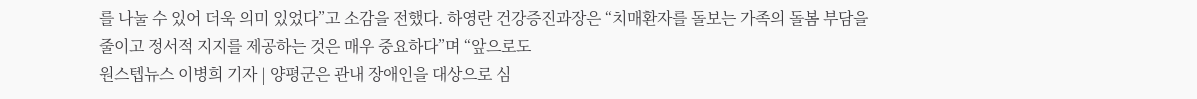를 나눌 수 있어 더욱 의미 있었다”고 소감을 전했다. 하영란 건강증진과장은 “치매환자를 돌보는 가족의 돌봄 부담을 줄이고 정서적 지지를 제공하는 것은 매우 중요하다”며 “앞으로도
원스텝뉴스 이병희 기자 | 양평군은 관내 장애인을 대상으로 심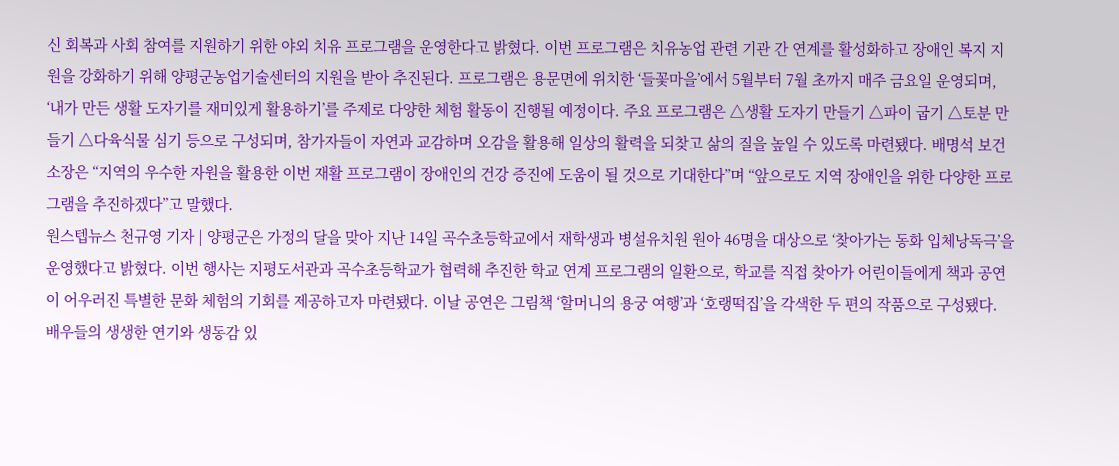신 회복과 사회 참여를 지원하기 위한 야외 치유 프로그램을 운영한다고 밝혔다. 이번 프로그램은 치유농업 관련 기관 간 연계를 활성화하고 장애인 복지 지원을 강화하기 위해 양평군농업기술센터의 지원을 받아 추진된다. 프로그램은 용문면에 위치한 ‘들꽃마을’에서 5월부터 7월 초까지 매주 금요일 운영되며, ‘내가 만든 생활 도자기를 재미있게 활용하기’를 주제로 다양한 체험 활동이 진행될 예정이다. 주요 프로그램은 △생활 도자기 만들기 △파이 굽기 △토분 만들기 △다육식물 심기 등으로 구성되며, 참가자들이 자연과 교감하며 오감을 활용해 일상의 활력을 되찾고 삶의 질을 높일 수 있도록 마련됐다. 배명석 보건소장은 “지역의 우수한 자원을 활용한 이번 재활 프로그램이 장애인의 건강 증진에 도움이 될 것으로 기대한다”며 “앞으로도 지역 장애인을 위한 다양한 프로그램을 추진하겠다”고 말했다.
원스텝뉴스 천규영 기자 | 양평군은 가정의 달을 맞아 지난 14일 곡수초등학교에서 재학생과 병설유치원 원아 46명을 대상으로 ‘찾아가는 동화 입체낭독극’을 운영했다고 밝혔다. 이번 행사는 지평도서관과 곡수초등학교가 협력해 추진한 학교 연계 프로그램의 일환으로, 학교를 직접 찾아가 어린이들에게 책과 공연이 어우러진 특별한 문화 체험의 기회를 제공하고자 마련됐다. 이날 공연은 그림책 ‘할머니의 용궁 여행’과 ‘호랭떡집’을 각색한 두 편의 작품으로 구성됐다. 배우들의 생생한 연기와 생동감 있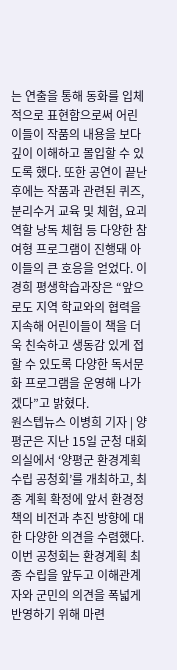는 연출을 통해 동화를 입체적으로 표현함으로써 어린이들이 작품의 내용을 보다 깊이 이해하고 몰입할 수 있도록 했다. 또한 공연이 끝난 후에는 작품과 관련된 퀴즈, 분리수거 교육 및 체험, 요괴 역할 낭독 체험 등 다양한 참여형 프로그램이 진행돼 아이들의 큰 호응을 얻었다. 이경희 평생학습과장은 “앞으로도 지역 학교와의 협력을 지속해 어린이들이 책을 더욱 친숙하고 생동감 있게 접할 수 있도록 다양한 독서문화 프로그램을 운영해 나가겠다”고 밝혔다.
원스텝뉴스 이병희 기자 | 양평군은 지난 15일 군청 대회의실에서 ‘양평군 환경계획 수립 공청회’를 개최하고, 최종 계획 확정에 앞서 환경정책의 비전과 추진 방향에 대한 다양한 의견을 수렴했다. 이번 공청회는 환경계획 최종 수립을 앞두고 이해관계자와 군민의 의견을 폭넓게 반영하기 위해 마련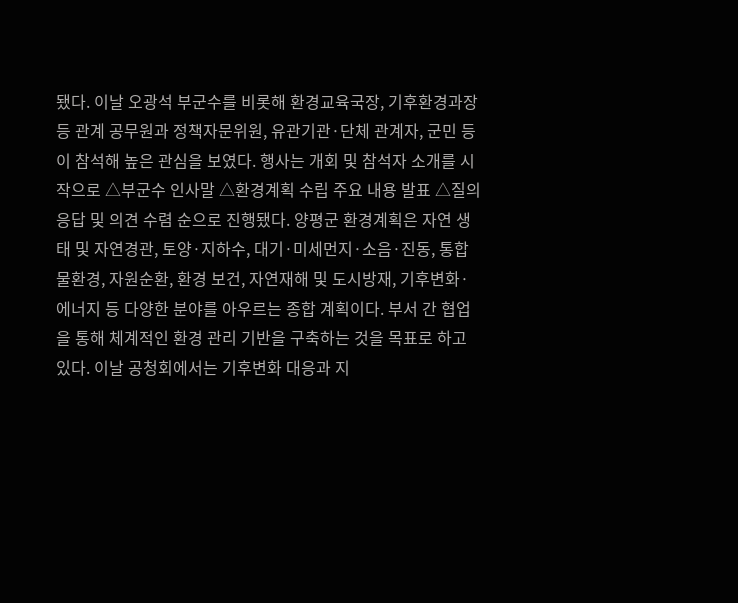됐다. 이날 오광석 부군수를 비롯해 환경교육국장, 기후환경과장 등 관계 공무원과 정책자문위원, 유관기관·단체 관계자, 군민 등이 참석해 높은 관심을 보였다. 행사는 개회 및 참석자 소개를 시작으로 △부군수 인사말 △환경계획 수립 주요 내용 발표 △질의응답 및 의견 수렴 순으로 진행됐다. 양평군 환경계획은 자연 생태 및 자연경관, 토양·지하수, 대기·미세먼지·소음·진동, 통합물환경, 자원순환, 환경 보건, 자연재해 및 도시방재, 기후변화·에너지 등 다양한 분야를 아우르는 종합 계획이다. 부서 간 협업을 통해 체계적인 환경 관리 기반을 구축하는 것을 목표로 하고 있다. 이날 공청회에서는 기후변화 대응과 지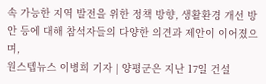속 가능한 지역 발전을 위한 정책 방향, 생활환경 개선 방안 등에 대해 참석자들의 다양한 의견과 제안이 이어졌으며,
원스텝뉴스 이병희 기자 | 양평군은 지난 17일 건설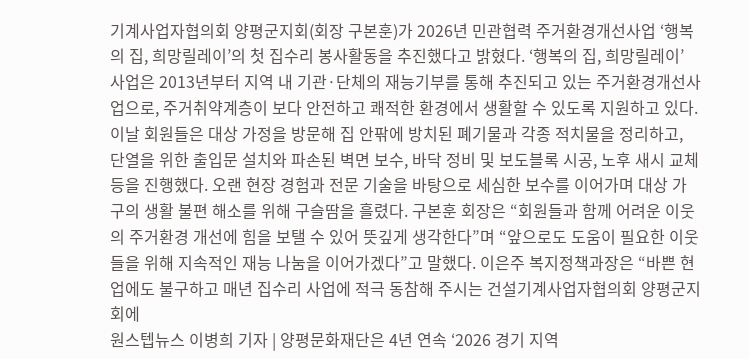기계사업자협의회 양평군지회(회장 구본훈)가 2026년 민관협력 주거환경개선사업 ‘행복의 집, 희망릴레이’의 첫 집수리 봉사활동을 추진했다고 밝혔다. ‘행복의 집, 희망릴레이’ 사업은 2013년부터 지역 내 기관·단체의 재능기부를 통해 추진되고 있는 주거환경개선사업으로, 주거취약계층이 보다 안전하고 쾌적한 환경에서 생활할 수 있도록 지원하고 있다. 이날 회원들은 대상 가정을 방문해 집 안팎에 방치된 폐기물과 각종 적치물을 정리하고, 단열을 위한 출입문 설치와 파손된 벽면 보수, 바닥 정비 및 보도블록 시공, 노후 새시 교체 등을 진행했다. 오랜 현장 경험과 전문 기술을 바탕으로 세심한 보수를 이어가며 대상 가구의 생활 불편 해소를 위해 구슬땀을 흘렸다. 구본훈 회장은 “회원들과 함께 어려운 이웃의 주거환경 개선에 힘을 보탤 수 있어 뜻깊게 생각한다”며 “앞으로도 도움이 필요한 이웃들을 위해 지속적인 재능 나눔을 이어가겠다”고 말했다. 이은주 복지정책과장은 “바쁜 현업에도 불구하고 매년 집수리 사업에 적극 동참해 주시는 건설기계사업자협의회 양평군지회에
원스텝뉴스 이병희 기자 | 양평문화재단은 4년 연속 ‘2026 경기 지역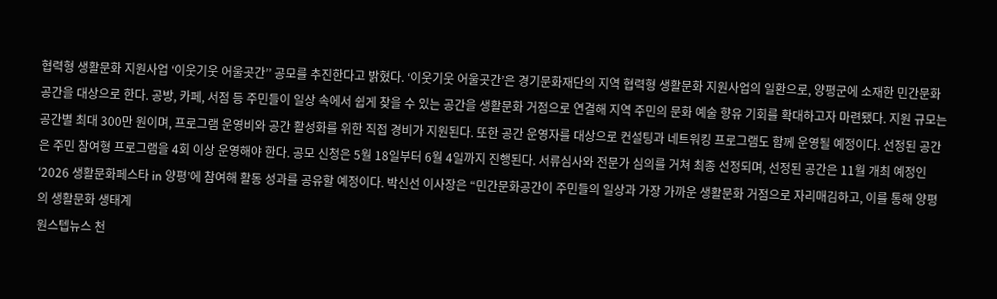협력형 생활문화 지원사업 ‘이웃기웃 어울곳간’’ 공모를 추진한다고 밝혔다. ‘이웃기웃 어울곳간’은 경기문화재단의 지역 협력형 생활문화 지원사업의 일환으로, 양평군에 소재한 민간문화공간을 대상으로 한다. 공방, 카페, 서점 등 주민들이 일상 속에서 쉽게 찾을 수 있는 공간을 생활문화 거점으로 연결해 지역 주민의 문화 예술 향유 기회를 확대하고자 마련됐다. 지원 규모는 공간별 최대 300만 원이며, 프로그램 운영비와 공간 활성화를 위한 직접 경비가 지원된다. 또한 공간 운영자를 대상으로 컨설팅과 네트워킹 프로그램도 함께 운영될 예정이다. 선정된 공간은 주민 참여형 프로그램을 4회 이상 운영해야 한다. 공모 신청은 5월 18일부터 6월 4일까지 진행된다. 서류심사와 전문가 심의를 거쳐 최종 선정되며, 선정된 공간은 11월 개최 예정인 ‘2026 생활문화페스타 in 양평’에 참여해 활동 성과를 공유할 예정이다. 박신선 이사장은 “민간문화공간이 주민들의 일상과 가장 가까운 생활문화 거점으로 자리매김하고, 이를 통해 양평의 생활문화 생태계
원스텝뉴스 천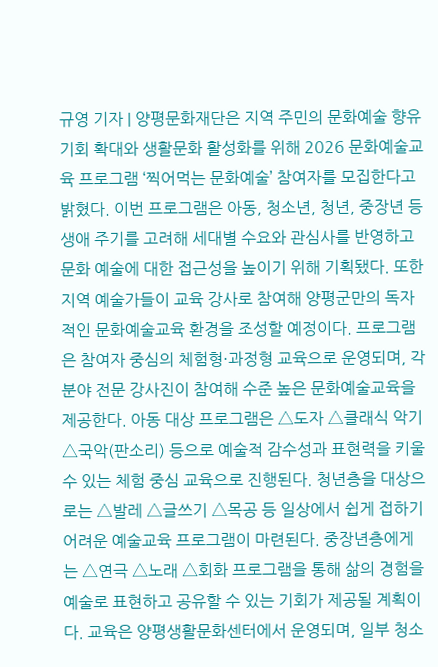규영 기자 | 양평문화재단은 지역 주민의 문화예술 향유 기회 확대와 생활문화 활성화를 위해 2026 문화예술교육 프로그램 ‘찍어먹는 문화예술’ 참여자를 모집한다고 밝혔다. 이번 프로그램은 아동, 청소년, 청년, 중장년 등 생애 주기를 고려해 세대별 수요와 관심사를 반영하고 문화 예술에 대한 접근성을 높이기 위해 기획됐다. 또한 지역 예술가들이 교육 강사로 참여해 양평군만의 독자적인 문화예술교육 환경을 조성할 예정이다. 프로그램은 참여자 중심의 체험형·과정형 교육으로 운영되며, 각 분야 전문 강사진이 참여해 수준 높은 문화예술교육을 제공한다. 아동 대상 프로그램은 △도자 △클래식 악기 △국악(판소리) 등으로 예술적 감수성과 표현력을 키울 수 있는 체험 중심 교육으로 진행된다. 청년층을 대상으로는 △발레 △글쓰기 △목공 등 일상에서 쉽게 접하기 어려운 예술교육 프로그램이 마련된다. 중장년층에게는 △연극 △노래 △회화 프로그램을 통해 삶의 경험을 예술로 표현하고 공유할 수 있는 기회가 제공될 계획이다. 교육은 양평생활문화센터에서 운영되며, 일부 청소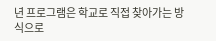년 프로그램은 학교로 직접 찾아가는 방식으로